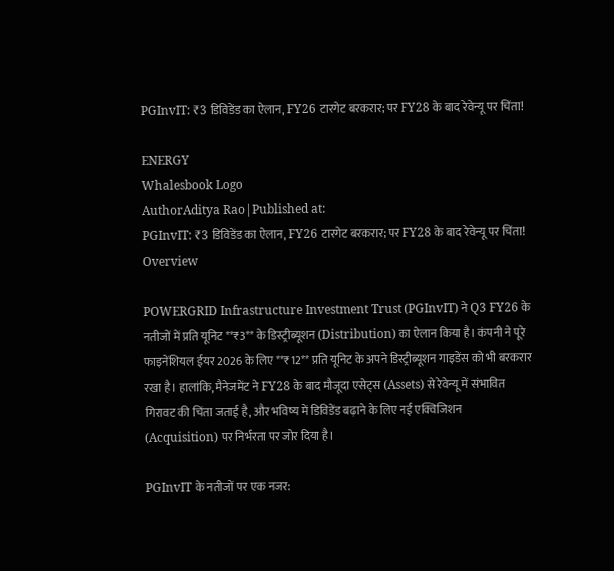PGInvIT: ₹3 डिविडेंड का ऐलान, FY26 टारगेट बरकरार; पर FY28 के बाद रेवेन्यू पर चिंता!

ENERGY
Whalesbook Logo
AuthorAditya Rao|Published at:
PGInvIT: ₹3 डिविडेंड का ऐलान, FY26 टारगेट बरकरार; पर FY28 के बाद रेवेन्यू पर चिंता!
Overview

POWERGRID Infrastructure Investment Trust (PGInvIT) ने Q3 FY26 के नतीजों में प्रति यूनिट **₹3** के डिस्ट्रीब्यूशन (Distribution) का ऐलान किया है। कंपनी ने पूरे फाइनेंशियल ईयर 2026 के लिए **₹12** प्रति यूनिट के अपने डिस्ट्रीब्यूशन गाइडेंस को भी बरकरार रखा है। हालांकि, मैनेजमेंट ने FY28 के बाद मौजूदा एसेट्स (Assets) से रेवेन्यू में संभावित गिरावट की चिंता जताई है, और भविष्य में डिविडेंड बढ़ाने के लिए नई एक्विजिशन (Acquisition) पर निर्भरता पर जोर दिया है।

PGInvIT के नतीजों पर एक नजर: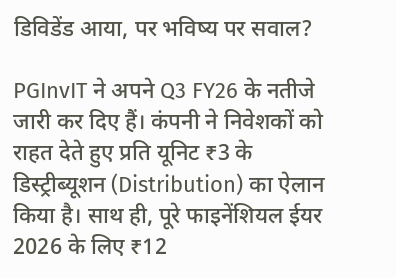डिविडेंड आया, पर भविष्य पर सवाल?

PGInvIT ने अपने Q3 FY26 के नतीजे जारी कर दिए हैं। कंपनी ने निवेशकों को राहत देते हुए प्रति यूनिट ₹3 के डिस्ट्रीब्यूशन (Distribution) का ऐलान किया है। साथ ही, पूरे फाइनेंशियल ईयर 2026 के लिए ₹12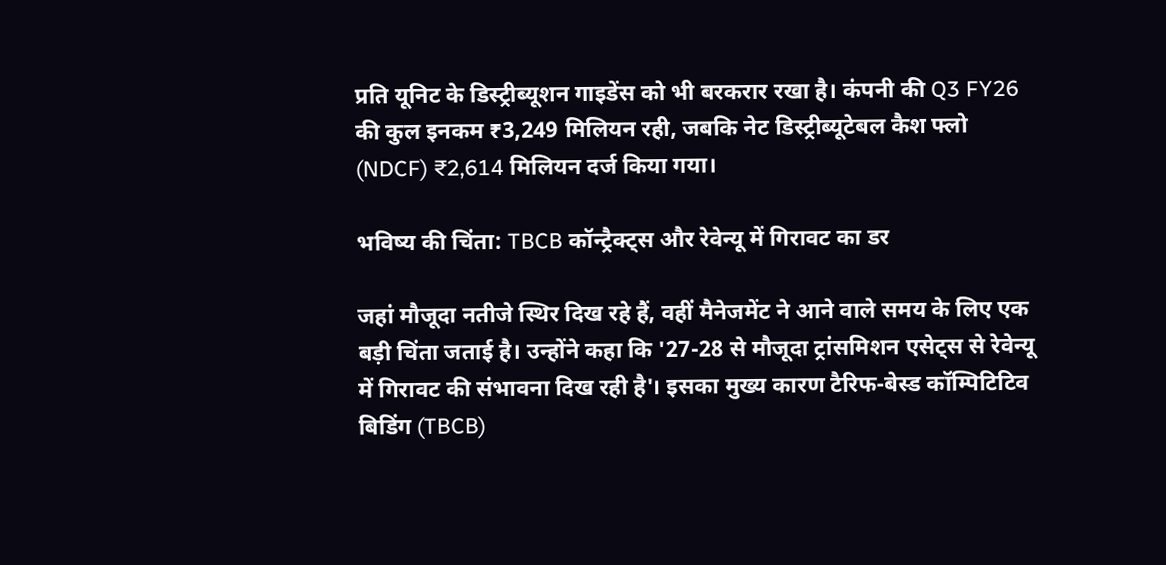प्रति यूनिट के डिस्ट्रीब्यूशन गाइडेंस को भी बरकरार रखा है। कंपनी की Q3 FY26 की कुल इनकम ₹3,249 मिलियन रही, जबकि नेट डिस्ट्रीब्यूटेबल कैश फ्लो (NDCF) ₹2,614 मिलियन दर्ज किया गया।

भविष्य की चिंता: TBCB कॉन्ट्रैक्ट्स और रेवेन्यू में गिरावट का डर

जहां मौजूदा नतीजे स्थिर दिख रहे हैं, वहीं मैनेजमेंट ने आने वाले समय के लिए एक बड़ी चिंता जताई है। उन्होंने कहा कि '27-28 से मौजूदा ट्रांसमिशन एसेट्स से रेवेन्यू में गिरावट की संभावना दिख रही है'। इसका मुख्य कारण टैरिफ-बेस्ड कॉम्पिटिटिव बिडिंग (TBCB)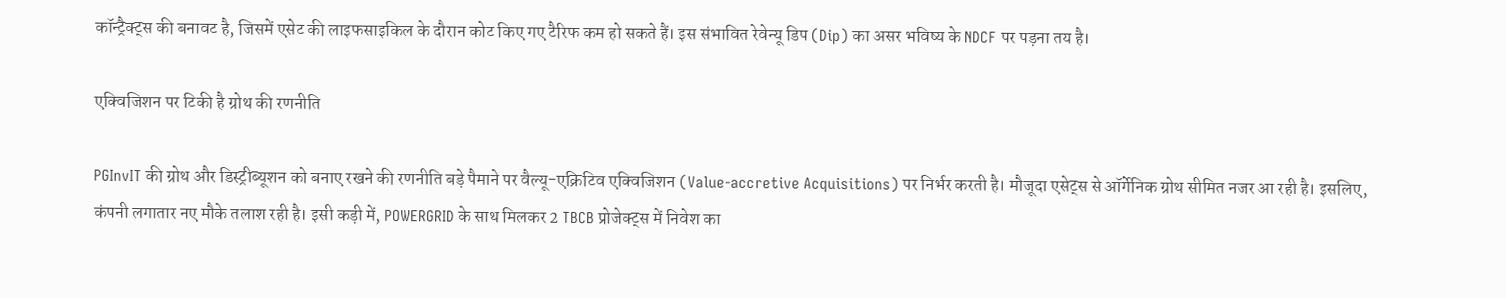कॉन्ट्रैक्ट्स की बनावट है, जिसमें एसेट की लाइफसाइकिल के दौरान कोट किए गए टैरिफ कम हो सकते हैं। इस संभावित रेवेन्यू डिप (Dip) का असर भविष्य के NDCF पर पड़ना तय है।

एक्विजिशन पर टिकी है ग्रोथ की रणनीति

PGInvIT की ग्रोथ और डिस्ट्रीब्यूशन को बनाए रखने की रणनीति बड़े पैमाने पर वैल्यू-एक्रिटिव एक्विजिशन (Value-accretive Acquisitions) पर निर्भर करती है। मौजूदा एसेट्स से ऑर्गेनिक ग्रोथ सीमित नजर आ रही है। इसलिए, कंपनी लगातार नए मौके तलाश रही है। इसी कड़ी में, POWERGRID के साथ मिलकर 2 TBCB प्रोजेक्ट्स में निवेश का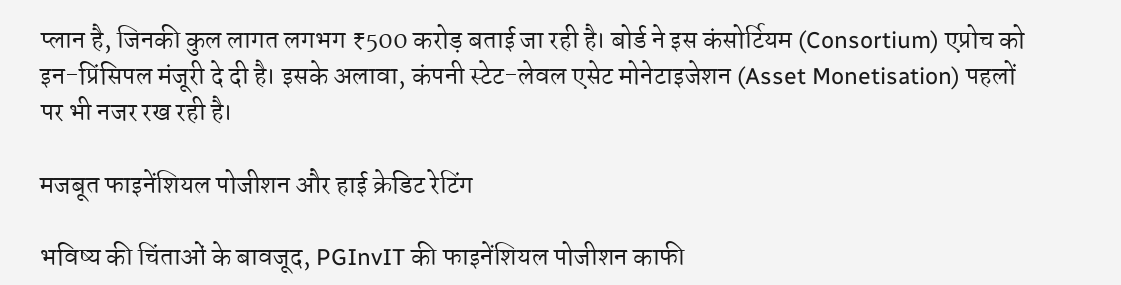प्लान है, जिनकी कुल लागत लगभग ₹500 करोड़ बताई जा रही है। बोर्ड ने इस कंसोर्टियम (Consortium) एप्रोच को इन-प्रिंसिपल मंजूरी दे दी है। इसके अलावा, कंपनी स्टेट-लेवल एसेट मोनेटाइजेशन (Asset Monetisation) पहलों पर भी नजर रख रही है।

मजबूत फाइनेंशियल पोजीशन और हाई क्रेडिट रेटिंग

भविष्य की चिंताओं के बावजूद, PGInvIT की फाइनेंशियल पोजीशन काफी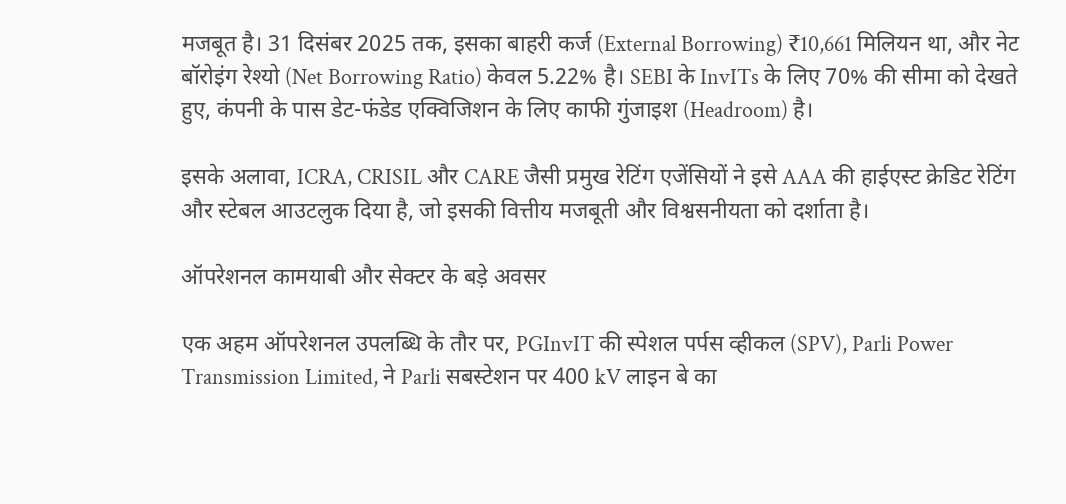मजबूत है। 31 दिसंबर 2025 तक, इसका बाहरी कर्ज (External Borrowing) ₹10,661 मिलियन था, और नेट बॉरोइंग रेश्यो (Net Borrowing Ratio) केवल 5.22% है। SEBI के InvITs के लिए 70% की सीमा को देखते हुए, कंपनी के पास डेट-फंडेड एक्विजिशन के लिए काफी गुंजाइश (Headroom) है।

इसके अलावा, ICRA, CRISIL और CARE जैसी प्रमुख रेटिंग एजेंसियों ने इसे AAA की हाईएस्ट क्रेडिट रेटिंग और स्टेबल आउटलुक दिया है, जो इसकी वित्तीय मजबूती और विश्वसनीयता को दर्शाता है।

ऑपरेशनल कामयाबी और सेक्टर के बड़े अवसर

एक अहम ऑपरेशनल उपलब्धि के तौर पर, PGInvIT की स्पेशल पर्पस व्हीकल (SPV), Parli Power Transmission Limited, ने Parli सबस्टेशन पर 400 kV लाइन बे का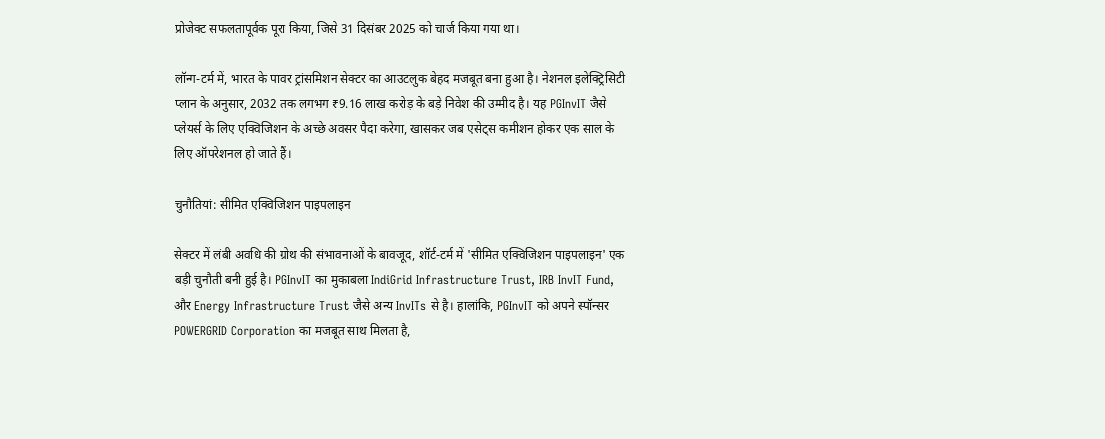प्रोजेक्ट सफलतापूर्वक पूरा किया, जिसे 31 दिसंबर 2025 को चार्ज किया गया था।

लॉन्ग-टर्म में, भारत के पावर ट्रांसमिशन सेक्टर का आउटलुक बेहद मजबूत बना हुआ है। नेशनल इलेक्ट्रिसिटी प्लान के अनुसार, 2032 तक लगभग ₹9.16 लाख करोड़ के बड़े निवेश की उम्मीद है। यह PGInvIT जैसे प्लेयर्स के लिए एक्विजिशन के अच्छे अवसर पैदा करेगा, खासकर जब एसेट्स कमीशन होकर एक साल के लिए ऑपरेशनल हो जाते हैं।

चुनौतियां: सीमित एक्विजिशन पाइपलाइन

सेक्टर में लंबी अवधि की ग्रोथ की संभावनाओं के बावजूद, शॉर्ट-टर्म में 'सीमित एक्विजिशन पाइपलाइन' एक बड़ी चुनौती बनी हुई है। PGInvIT का मुकाबला IndiGrid Infrastructure Trust, IRB InvIT Fund, और Energy Infrastructure Trust जैसे अन्य InvITs से है। हालांकि, PGInvIT को अपने स्पॉन्सर POWERGRID Corporation का मजबूत साथ मिलता है,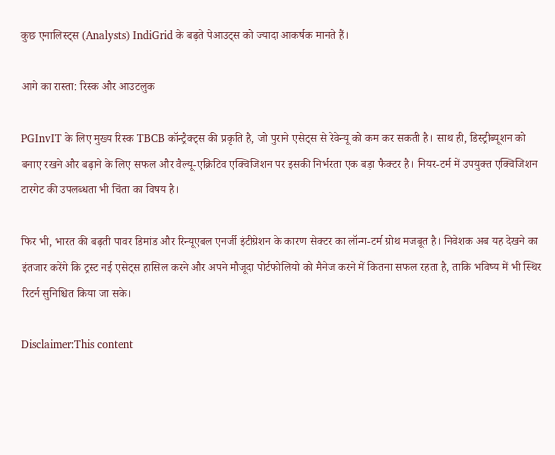कुछ एनालिस्ट्स (Analysts) IndiGrid के बढ़ते पेआउट्स को ज्यादा आकर्षक मानते हैं।

आगे का रास्ता: रिस्क और आउटलुक

PGInvIT के लिए मुख्य रिस्क TBCB कॉन्ट्रैक्ट्स की प्रकृति है, जो पुराने एसेट्स से रेवेन्यू को कम कर सकती है। साथ ही, डिस्ट्रीब्यूशन को बनाए रखने और बढ़ाने के लिए सफल और वैल्यू-एक्रिटिव एक्विजिशन पर इसकी निर्भरता एक बड़ा फैक्टर है। नियर-टर्म में उपयुक्त एक्विजिशन टारगेट की उपलब्धता भी चिंता का विषय है।

फिर भी, भारत की बढ़ती पावर डिमांड और रिन्यूएबल एनर्जी इंटीग्रेशन के कारण सेक्टर का लॉन्ग-टर्म ग्रोथ मजबूत है। निवेशक अब यह देखने का इंतजार करेंगे कि ट्रस्ट नई एसेट्स हासिल करने और अपने मौजूदा पोर्टफोलियो को मैनेज करने में कितना सफल रहता है, ताकि भविष्य में भी स्थिर रिटर्न सुनिश्चित किया जा सके।

Disclaimer:This content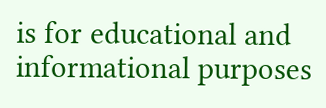is for educational and informational purposes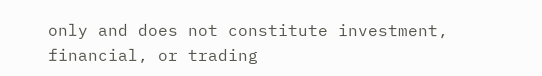only and does not constitute investment, financial, or trading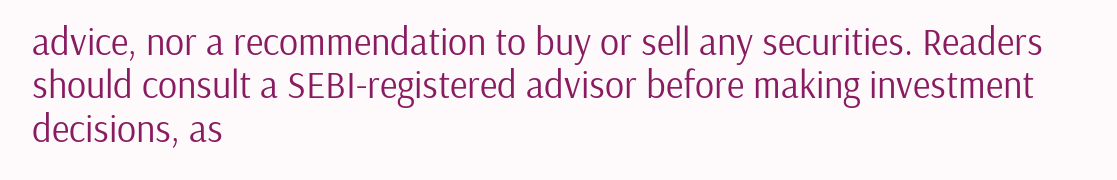advice, nor a recommendation to buy or sell any securities. Readers should consult a SEBI-registered advisor before making investment decisions, as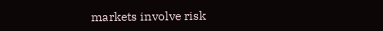markets involve risk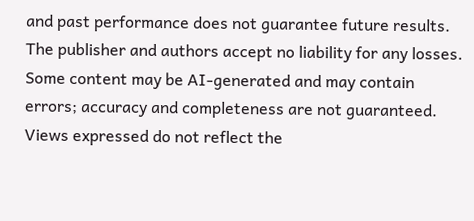and past performance does not guarantee future results. The publisher and authors accept no liability for any losses. Some content may be AI-generated and may contain errors; accuracy and completeness are not guaranteed. Views expressed do not reflect the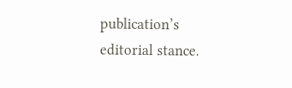publication’s editorial stance.